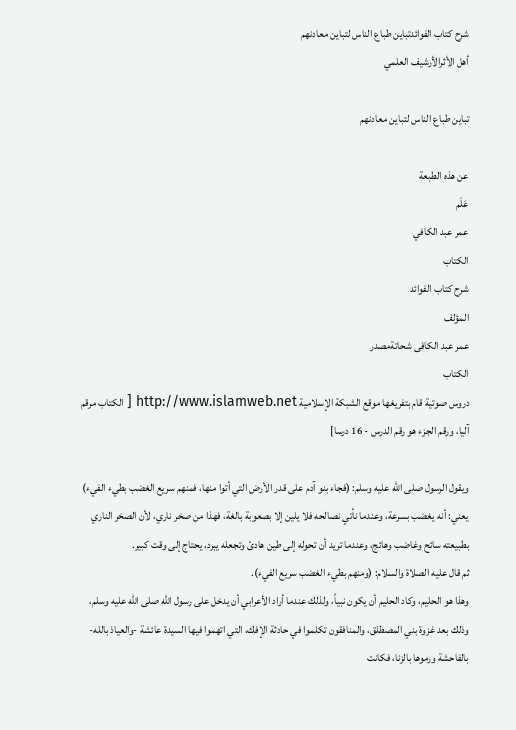شرح كتاب الفوائدتباين طباع الناس لتباين معادنهم
أهل الأثرالأرشيف العلمي

تباين طباع الناس لتباين معادنهم

عن هذه الطبعة
عَلَم
عمر عبد الكافي
الكتاب
شرح كتاب الفوائد
المؤلف
عمر عبد الكافى شحاتةمصدر
الكتاب
دروس صوتية قام بتفريغها موقع الشبكة الإسلامية http://www.islamweb.net [ الكتاب مرقم آليا، ورقم الجزء هو رقم الدرس - 16 درسا]

ويقول الرسول صلى الله عليه وسلم: (فجاء بنو آدم على قدر الأرض التي أتوا منها، فمنهم سريع الغضب بطيء الفيء) يعني: أنه يغضب بسرعة، وعندما نأتي نصالحه فلا يلين إلا بصعوبة بالغة، فهذا من صخر ناري، لأن الصخر الناري بطبيعته سائح وغاضب وهائج، وعندما تريد أن تحوله إلى طين هادئ وتجعله يبرد، يحتاج إلى وقت كبير.
ثم قال عليه الصلاة والسلام: (ومنهم بطيء الغضب سريع الفيء).
وهذا هو الحليم، وكاد الحليم أن يكون نبياً، ولذلك عندما أراد الأعرابي أن يدخل على رسول الله صلى الله عليه وسلم، وذلك بعد غزوة بني المصطلق، والمنافقون تكلموا في حادثة الإفك، التي اتهموا فيها السيدة عائشة -والعياذ بالله- بالفاحشة ورموها بالزنا، فكانت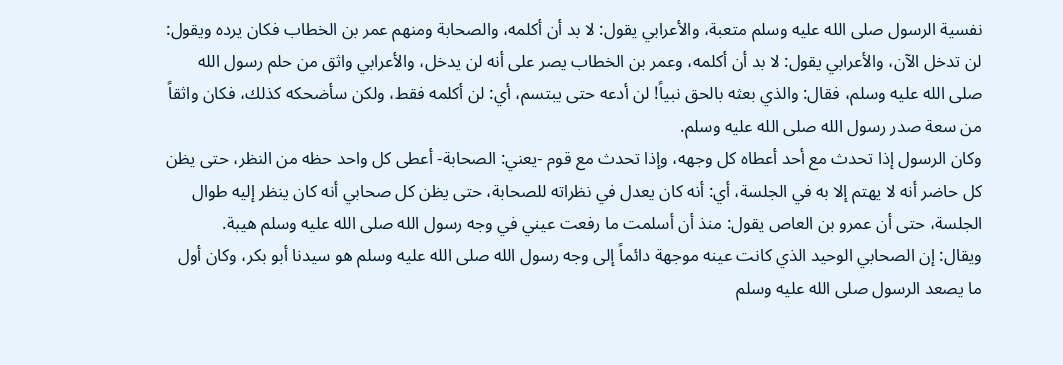نفسية الرسول صلى الله عليه وسلم متعبة، والأعرابي يقول: لا بد أن أكلمه، والصحابة ومنهم عمر بن الخطاب فكان يرده ويقول: لن تدخل الآن، والأعرابي يقول: لا بد أن أكلمه، وعمر بن الخطاب يصر على أنه لن يدخل، والأعرابي واثق من حلم رسول الله صلى الله عليه وسلم، فقال: والذي بعثه بالحق نبياً! لن أدعه حتى يبتسم، أي: لن أكلمه فقط، ولكن سأضحكه كذلك، فكان واثقاً من سعة صدر رسول الله صلى الله عليه وسلم.
وكان الرسول إذا تحدث مع أحد أعطاه كل وجهه، وإذا تحدث مع قوم -يعني: الصحابة- أعطى كل واحد حظه من النظر، حتى يظن كل حاضر أنه لا يهتم إلا به في الجلسة، أي: أنه كان يعدل في نظراته للصحابة، حتى يظن كل صحابي أنه كان ينظر إليه طوال الجلسة، حتى أن عمرو بن العاص يقول: منذ أن أسلمت ما رفعت عيني في وجه رسول الله صلى الله عليه وسلم هيبة.
ويقال: إن الصحابي الوحيد الذي كانت عينه موجهة دائماً إلى وجه رسول الله صلى الله عليه وسلم هو سيدنا أبو بكر، وكان أول ما يصعد الرسول صلى الله عليه وسلم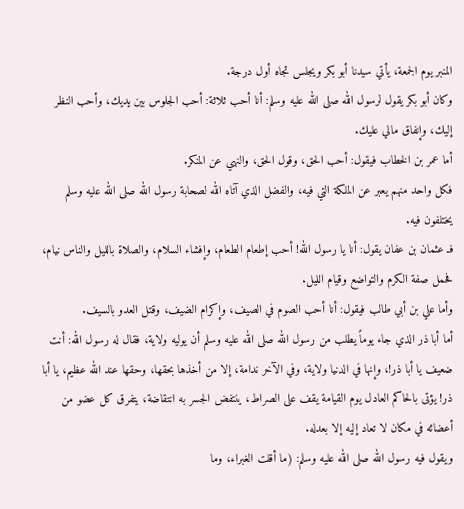المنبر يوم الجمعة، يأتي سيدنا أبو بكر ويجلس تجاه أول درجة.
وكان أبو بكر يقول لرسول الله صلى الله عليه وسلم: أنا أحب ثلاثة: أحب الجلوس بين يديك، وأحب النظر إليك، وإنفاق مالي عليك.
أما عمر بن الخطاب فيقول: أحب الحق، وقول الحق، والنهي عن المنكر.
فكل واحد منهم يعبر عن الملكة التي فيه، والفضل الذي آتاه الله لصحابة رسول الله صلى الله عليه وسلم يختلفون فيه.
فـ عثمان بن عفان يقول: أنا يا رسول الله! أحب إطعام الطعام، وإفشاء السلام، والصلاة بالليل والناس نيام، فحمل صفة الكرم والتواضع وقيام الليل.
وأما علي بن أبي طالب فيقول: أنا أحب الصوم في الصيف، وإكرام الضيف، وقتل العدو بالسيف.
أما أبا ذر الذي جاء يوماً يطلب من رسول الله صلى الله عليه وسلم أن يوليه ولاية، فقال له رسول الله: أنت ضعيف يا أبا ذر!، وإنها في الدنيا ولاية، وفي الآخر ندامة، إلا من أخذها بحقها، وحقها عند الله عظيم، يا أبا ذر! يؤتى بالحاكم العادل يوم القيامة يقف على الصراط، ينتفض الجسر به انتقاضة، يتفرق كل عضو من أعضائه في مكان لا تعاد إليه إلا بعدله.
ويقول فيه رسول الله صلى الله عليه وسلم: (ما أقلت الغبراء، وما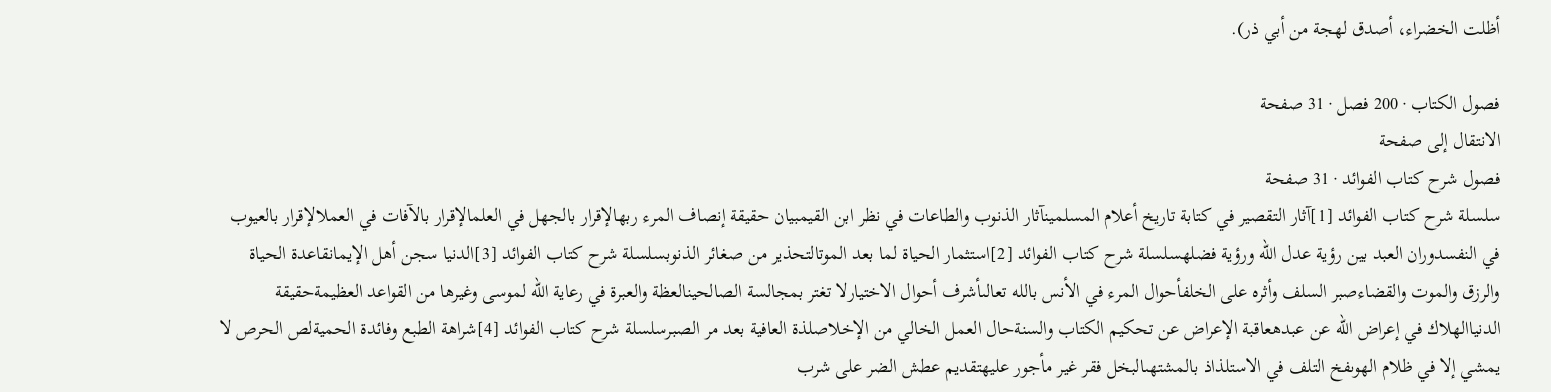أظلت الخضراء، أصدق لهجة من أبي ذر).

فصول الكتاب · 200 فصل · 31 صفحة
الانتقال إلى صفحة
فصول شرح كتاب الفوائد · 31 صفحة
سلسلة شرح كتاب الفوائد [1]آثار التقصير في كتابة تاريخ أعلام المسلمينآثار الذنوب والطاعات في نظر ابن القيمبيان حقيقة إنصاف المرء ربهالإقرار بالجهل في العلمالإقرار بالآفات في العملالإقرار بالعيوب في النفسدوران العبد بين رؤية عدل الله ورؤية فضلهسلسلة شرح كتاب الفوائد [2]استثمار الحياة لما بعد الموتالتحذير من صغائر الذنوبسلسلة شرح كتاب الفوائد [3]الدنيا سجن أهل الإيمانقاعدة الحياة والرزق والموت والقضاءصبر السلف وأثره على الخلفأحوال المرء في الأنس بالله تعالىأشرف أحوال الاختيارلا تغتر بمجالسة الصالحينالعظة والعبرة في رعاية الله لموسى وغيرها من القواعد العظيمةحقيقة الدنياالهلاك في إعراض الله عن عبدهعاقبة الإعراض عن تحكيم الكتاب والسنةحال العمل الخالي من الإخلاصلذة العافية بعد مر الصبرسلسلة شرح كتاب الفوائد [4]شراهة الطبع وفائدة الحميةلص الحرص لا يمشي إلا في ظلام الهوىفخ التلف في الاستلذاذ بالمشتهىالبخل فقر غير مأجور عليهتقديم عطش الضر على شرب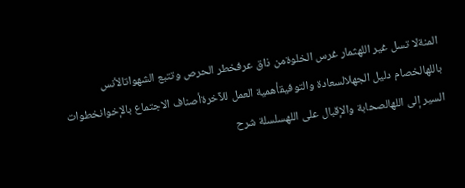المنةلا تسل غير اللهثمار غرس الخلوةمن ذاق عرفخطر الحرص وتتبع الشهواتالأنس باللهالخصام دليل الجهلالسعادة والتوفيقأهمية العمل للآخرةأصناف الاجتماع بالإخوانخطوات السير إلى اللهالصحابة والإقبال على اللهسلسلة شرح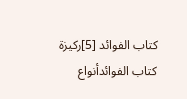كتاب الفوائد [5]ركيزة كتاب الفوائدأنواع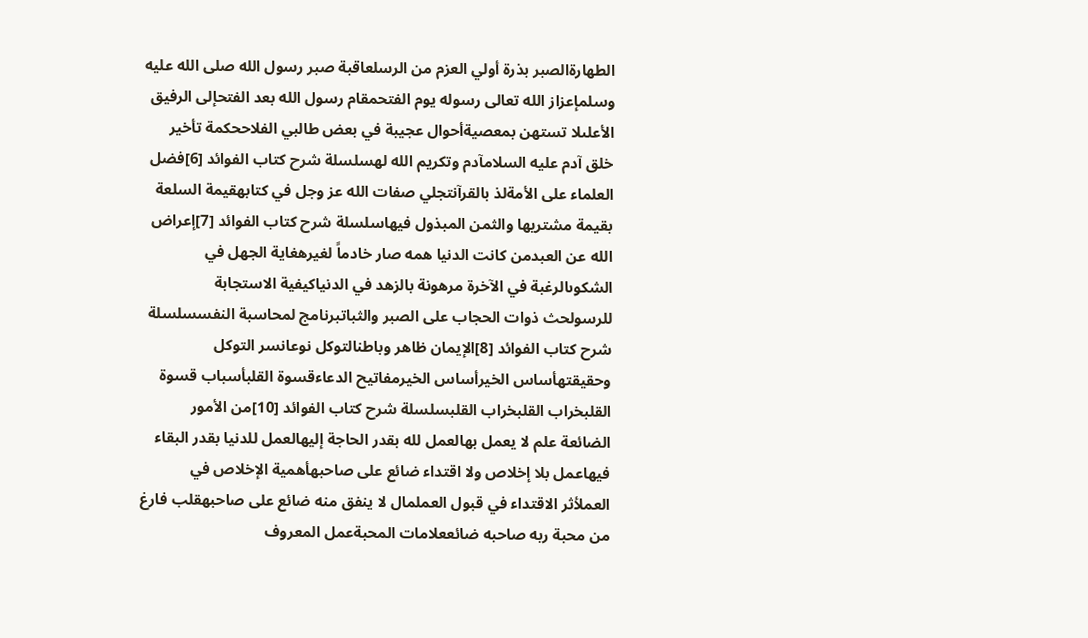الطهارةالصبر بذرة أولي العزم من الرسلعاقبة صبر رسول الله صلى الله عليه وسلمإعزاز الله تعالى رسوله يوم الفتحمقام رسول الله بعد الفتحإلى الرفيق الأعلىلا تستهن بمعصيةأحوال عجيبة في بعض طالبي الفلاححكمة تأخير خلق آدم عليه السلامآدم وتكريم الله لهسلسلة شرح كتاب الفوائد [6]فضل العلماء على الأمةلذ بالقرآنتجلي صفات الله عز وجل في كتابهقيمة السلعة بقيمة مشتريها والثمن المبذول فيهاسلسلة شرح كتاب الفوائد [7]إعراض الله عن العبدمن كانت الدنيا همه صار خادماً لغيرهغاية الجهل في الشكوىالرغبة في الآخرة مرهونة بالزهد في الدنياكيفية الاستجابة للرسولحث ذوات الحجاب على الصبر والثباتبرنامج لمحاسبة النفسسلسلة شرح كتاب الفوائد [8]الإيمان ظاهر وباطنالتوكل نوعانسر التوكل وحقيقتهأساس الخيرأساس الخيرمفاتيح الدعاءقسوة القلبأسباب قسوة القلبخراب القلبخراب القلبسلسلة شرح كتاب الفوائد [10]من الأمور الضائعة علم لا يعمل بهالعمل لله بقدر الحاجة إليهالعمل للدنيا بقدر البقاء فيهاعمل بلا إخلاص ولا اقتداء ضائع على صاحبهأهمية الإخلاص في العملأثر الاقتداء في قبول العملمال لا ينفق منه ضائع على صاحبهقلب فارغ من محبة ربه صاحبه ضائععلامات المحبةعمل المعروف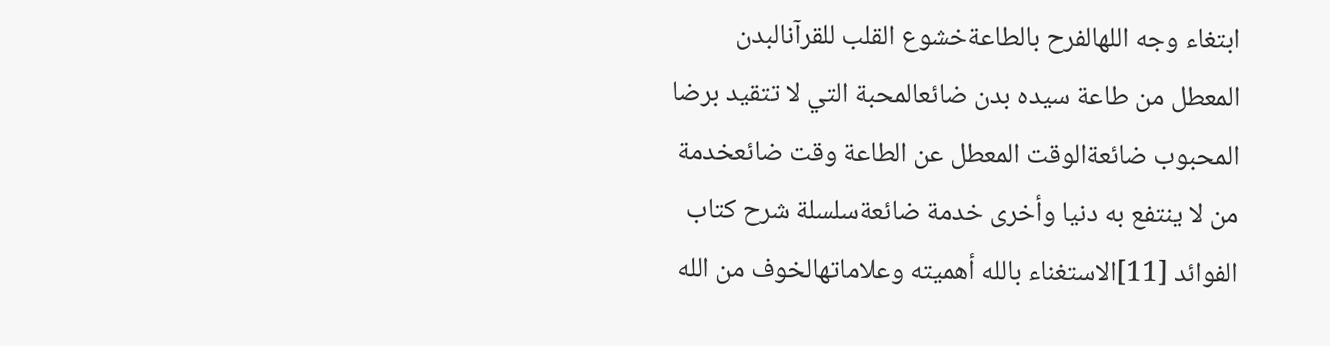ابتغاء وجه اللهالفرح بالطاعةخشوع القلب للقرآنالبدن المعطل من طاعة سيده بدن ضائعالمحبة التي لا تتقيد برضا المحبوب ضائعةالوقت المعطل عن الطاعة وقت ضائعخدمة من لا ينتفع به دنيا وأخرى خدمة ضائعةسلسلة شرح كتاب الفوائد [11]الاستغناء بالله أهميته وعلاماتهالخوف من الله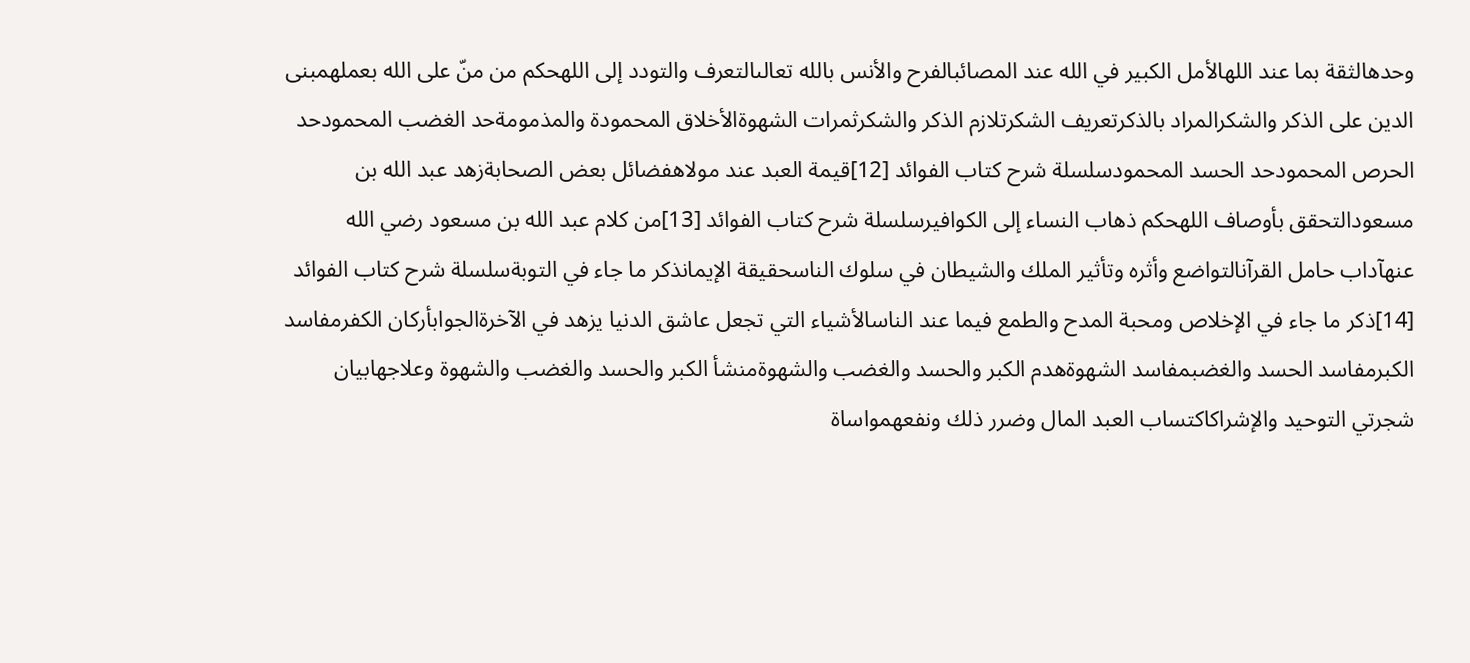وحدهالثقة بما عند اللهالأمل الكبير في الله عند المصائبالفرح والأنس بالله تعالىالتعرف والتودد إلى اللهحكم من منّ على الله بعملهمبنى الدين على الذكر والشكرالمراد بالذكرتعريف الشكرتلازم الذكر والشكرثمرات الشهوةالأخلاق المحمودة والمذمومةحد الغضب المحمودحد الحرص المحمودحد الحسد المحمودسلسلة شرح كتاب الفوائد [12]قيمة العبد عند مولاهفضائل بعض الصحابةزهد عبد الله بن مسعودالتحقق بأوصاف اللهحكم ذهاب النساء إلى الكوافيرسلسلة شرح كتاب الفوائد [13]من كلام عبد الله بن مسعود رضي الله عنهآداب حامل القرآنالتواضع وأثره وتأثير الملك والشيطان في سلوك الناسحقيقة الإيمانذكر ما جاء في التوبةسلسلة شرح كتاب الفوائد [14]ذكر ما جاء في الإخلاص ومحبة المدح والطمع فيما عند الناسالأشياء التي تجعل عاشق الدنيا يزهد في الآخرةالجوابأركان الكفرمفاسد الكبرمفاسد الحسد والغضبمفاسد الشهوةهدم الكبر والحسد والغضب والشهوةمنشأ الكبر والحسد والغضب والشهوة وعلاجهابيان شجرتي التوحيد والإشراكاكتساب العبد المال وضرر ذلك ونفعهمواساة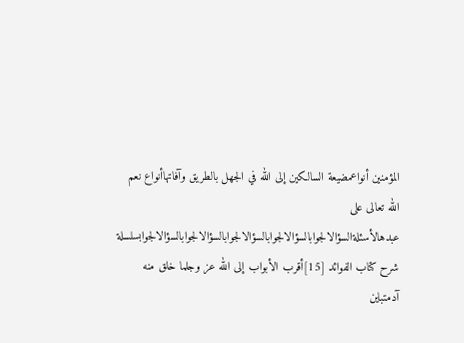المؤمنين أنواعمضيعة السالكين إلى الله في الجهل بالطريق وآفاتهاأنواع نعم الله تعالى على عبدهالأسئلةالسؤالالجوابالسؤالالجوابالسؤالالجوابالسؤالالجوابالسؤالالجوابسلسلة شرح كتاب الفوائد [15]أقرب الأبواب إلى الله عز وجلما خلق منه آدمتباين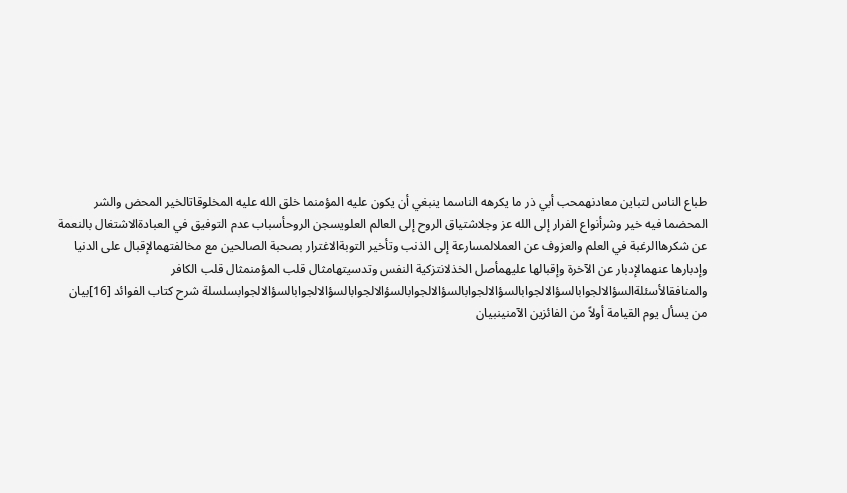طباع الناس لتباين معادنهمحب أبي ذر ما يكرهه الناسما ينبغي أن يكون عليه المؤمنما خلق الله عليه المخلوقاتالخير المحض والشر المحضما فيه خير وشرأنواع الفرار إلى الله عز وجلاشتياق الروح إلى العالم العلويسجن الروحأسباب عدم التوفيق في العبادةالاشتغال بالنعمة عن شكرهاالرغبة في العلم والعزوف عن العملالمسارعة إلى الذنب وتأخير التوبةالاغترار بصحبة الصالحين مع مخالفتهمالإقبال على الدنيا وإدبارها عنهمالإدبار عن الآخرة وإقبالها عليهمأصل الخذلانتزكية النفس وتدسيتهامثال قلب المؤمنمثال قلب الكافر والمنافقالأسئلةالسؤالالجوابالسؤالالجوابالسؤالالجوابالسؤالالجوابالسؤالالجوابالسؤالالجوابالسؤالالجوابسلسلة شرح كتاب الفوائد [16]بيان من يسأل يوم القيامة أولاً من الفائزين الآمنينبيان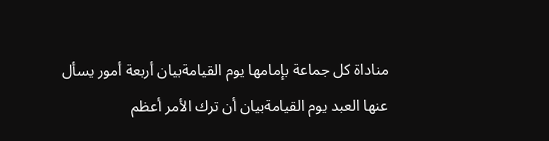مناداة كل جماعة بإمامها يوم القيامةبيان أربعة أمور يسأل عنها العبد يوم القيامةبيان أن ترك الأمر أعظم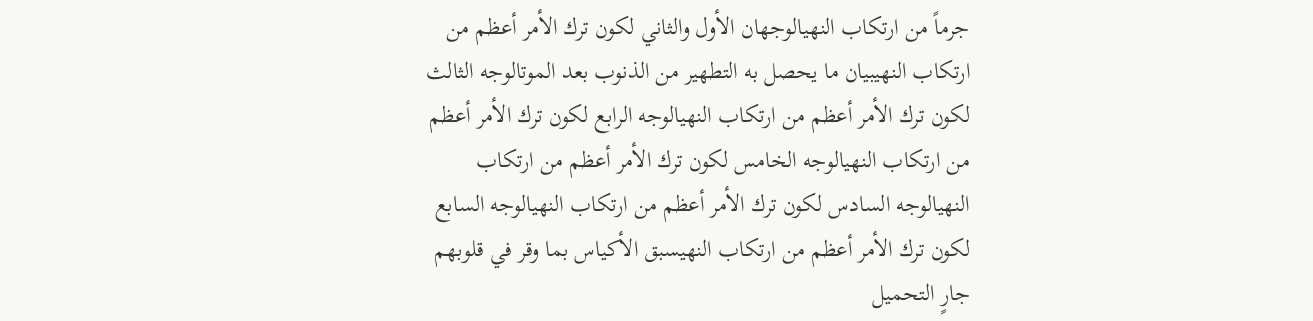جرماً من ارتكاب النهيالوجهان الأول والثاني لكون ترك الأمر أعظم من ارتكاب النهيبيان ما يحصل به التطهير من الذنوب بعد الموتالوجه الثالث لكون ترك الأمر أعظم من ارتكاب النهيالوجه الرابع لكون ترك الأمر أعظم من ارتكاب النهيالوجه الخامس لكون ترك الأمر أعظم من ارتكاب النهيالوجه السادس لكون ترك الأمر أعظم من ارتكاب النهيالوجه السابع لكون ترك الأمر أعظم من ارتكاب النهيسبق الأكياس بما وقر في قلوبهم
جارٍ التحميل